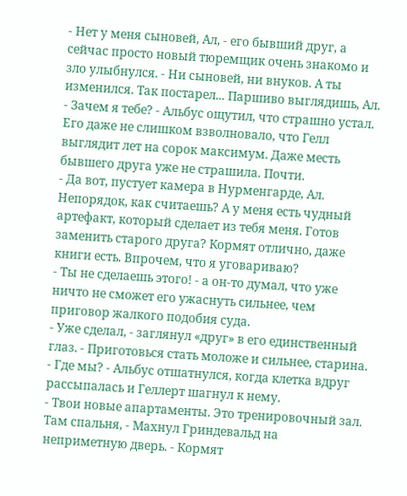- Нет у меня сыновей, Ал, - его бывший друг, а сейчас просто новый тюремщик очень знакомо и зло улыбнулся. - Ни сыновей, ни внуков. А ты изменился. Так постарел... Паршиво выглядишь, Ал.
- Зачем я тебе? - Альбус ощутил, что страшно устал. Его даже не слишком взволновало, что Гелл выглядит лет на сорок максимум. Даже месть бывшего друга уже не страшила. Почти.
- Да вот, пустует камера в Нурменгарде, Ал. Непорядок, как считаешь? А у меня есть чудный артефакт, который сделает из тебя меня. Готов заменить старого друга? Кормят отлично, даже книги есть. Впрочем, что я уговариваю?
- Ты не сделаешь этого! - а он-то думал, что уже ничто не сможет его ужаснуть сильнее, чем приговор жалкого подобия суда.
- Уже сделал, - заглянул «друг» в его единственный глаз. - Приготовься стать моложе и сильнее, старина.
- Где мы? - Альбус отшатнулся, когда клетка вдруг рассыпалась и Геллерт шагнул к нему.
- Твои новые апартаменты. Это тренировочный зал. Там спальня, - Махнул Гриндевальд на неприметную дверь. - Кормят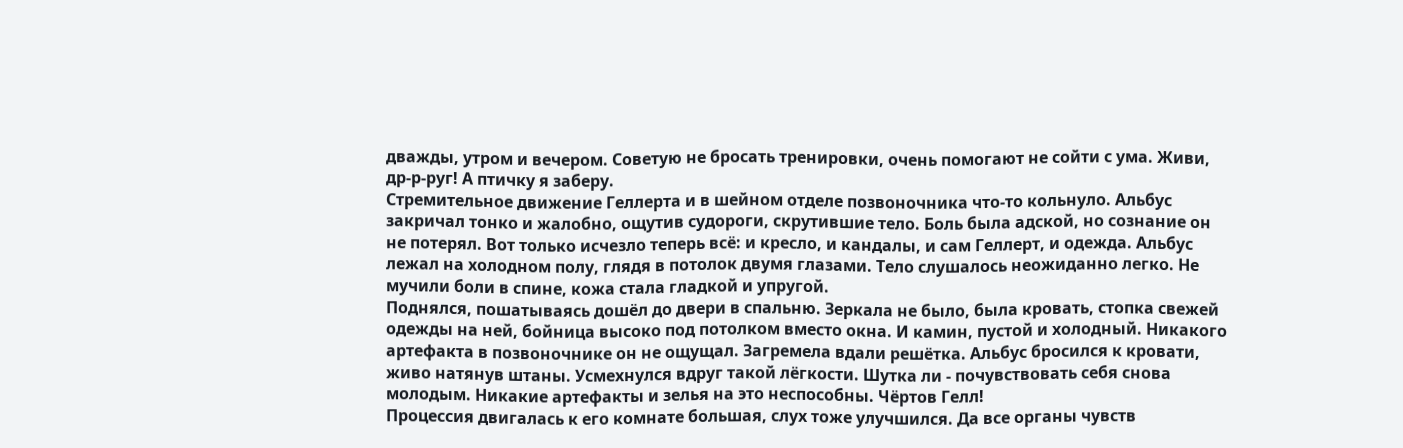дважды, утром и вечером. Советую не бросать тренировки, очень помогают не сойти с ума. Живи, др-р-руг! А птичку я заберу.
Стремительное движение Геллерта и в шейном отделе позвоночника что-то кольнуло. Альбус закричал тонко и жалобно, ощутив судороги, скрутившие тело. Боль была адской, но сознание он не потерял. Вот только исчезло теперь всё: и кресло, и кандалы, и сам Геллерт, и одежда. Альбус лежал на холодном полу, глядя в потолок двумя глазами. Тело слушалось неожиданно легко. Не мучили боли в спине, кожа стала гладкой и упругой.
Поднялся, пошатываясь дошёл до двери в спальню. Зеркала не было, была кровать, стопка свежей одежды на ней, бойница высоко под потолком вместо окна. И камин, пустой и холодный. Никакого артефакта в позвоночнике он не ощущал. Загремела вдали решётка. Альбус бросился к кровати, живо натянув штаны. Усмехнулся вдруг такой лёгкости. Шутка ли - почувствовать себя снова молодым. Никакие артефакты и зелья на это неспособны. Чёртов Гелл!
Процессия двигалась к его комнате большая, слух тоже улучшился. Да все органы чувств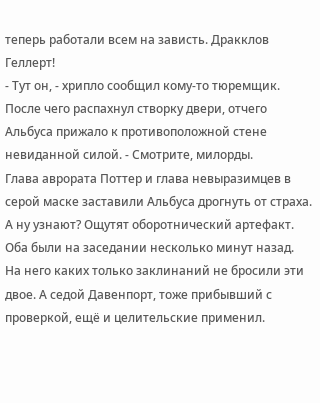теперь работали всем на зависть. Дракклов Геллерт!
- Тут он, - хрипло сообщил кому-то тюремщик. После чего распахнул створку двери, отчего Альбуса прижало к противоположной стене невиданной силой. - Смотрите, милорды.
Глава аврората Поттер и глава невыразимцев в серой маске заставили Альбуса дрогнуть от страха. А ну узнают? Ощутят оборотнический артефакт. Оба были на заседании несколько минут назад.
На него каких только заклинаний не бросили эти двое. А седой Давенпорт, тоже прибывший с проверкой, ещё и целительские применил.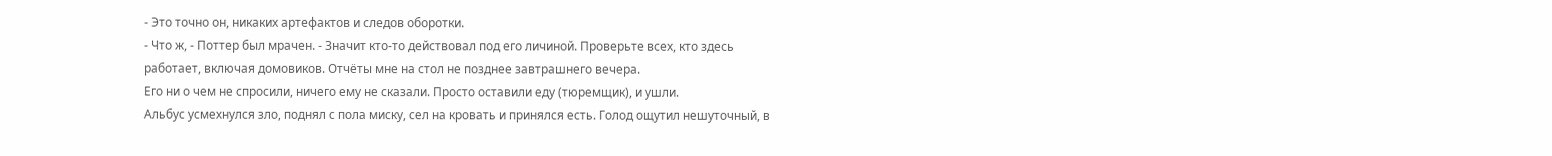- Это точно он, никаких артефактов и следов оборотки.
- Что ж, - Поттер был мрачен. - Значит кто-то действовал под его личиной. Проверьте всех, кто здесь работает, включая домовиков. Отчёты мне на стол не позднее завтрашнего вечера.
Его ни о чем не спросили, ничего ему не сказали. Просто оставили еду (тюремщик), и ушли.
Альбус усмехнулся зло, поднял с пола миску, сел на кровать и принялся есть. Голод ощутил нешуточный, в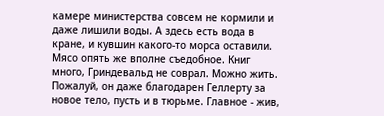камере министерства совсем не кормили и даже лишили воды. А здесь есть вода в кране, и кувшин какого-то морса оставили. Мясо опять же вполне съедобное. Книг много, Гриндевальд не соврал. Можно жить.
Пожалуй, он даже благодарен Геллерту за новое тело, пусть и в тюрьме. Главное - жив,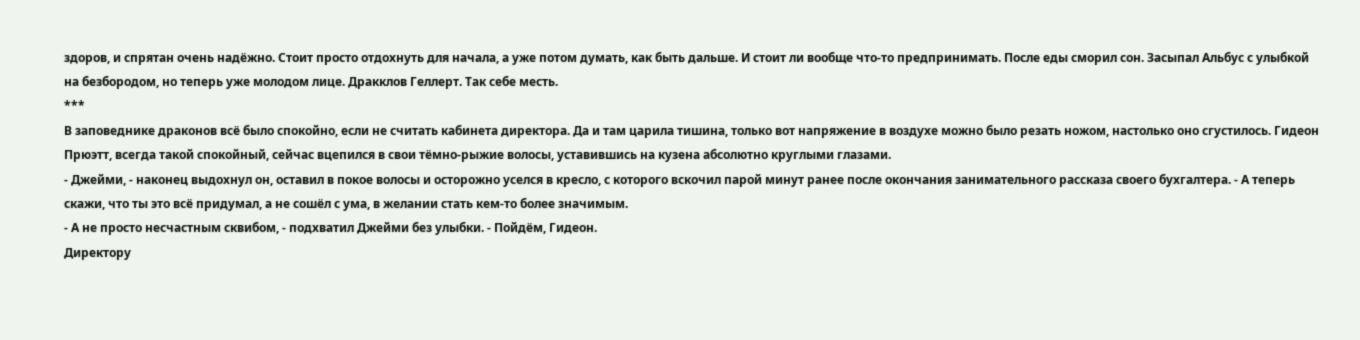здоров, и спрятан очень надёжно. Стоит просто отдохнуть для начала, а уже потом думать, как быть дальше. И стоит ли вообще что-то предпринимать. После еды сморил сон. Засыпал Альбус с улыбкой на безбородом, но теперь уже молодом лице. Дракклов Геллерт. Так себе месть.
***
В заповеднике драконов всё было спокойно, если не считать кабинета директора. Да и там царила тишина, только вот напряжение в воздухе можно было резать ножом, настолько оно сгустилось. Гидеон Прюэтт, всегда такой спокойный, сейчас вцепился в свои тёмно-рыжие волосы, уставившись на кузена абсолютно круглыми глазами.
- Джейми, - наконец выдохнул он, оставил в покое волосы и осторожно уселся в кресло, с которого вскочил парой минут ранее после окончания занимательного рассказа своего бухгалтера. - А теперь скажи, что ты это всё придумал, а не сошёл с ума, в желании стать кем-то более значимым.
- А не просто несчастным сквибом, - подхватил Джейми без улыбки. - Пойдём, Гидеон.
Директору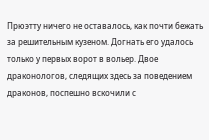Прюэтту ничего не оставалось, как почти бежать за решительным кузеном. Догнать его удалось только у первых ворот в вольер. Двое драконологов, следящих здесь за поведением драконов, поспешно вскочили с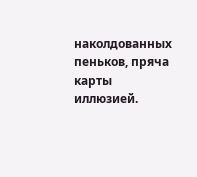наколдованных пеньков, пряча карты иллюзией.